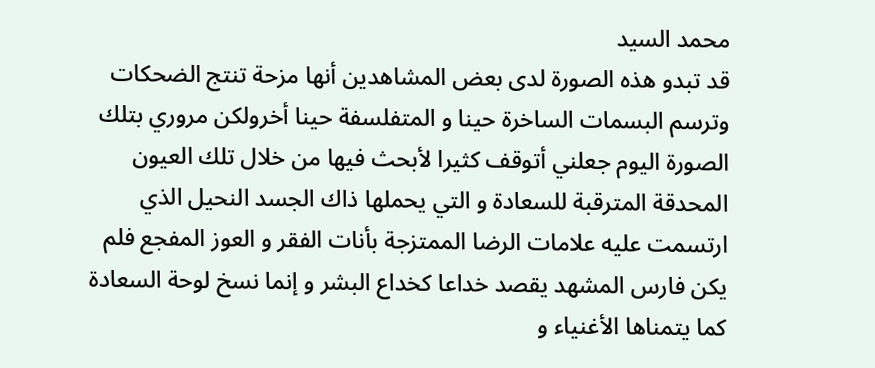محمد السيد
قد تبدو هذه الصورة لدى بعض المشاهدين أنها مزحة تنتج الضحكات وترسم البسمات الساخرة حينا و المتفلسفة حينا أخرولكن مروري بتلك الصورة اليوم جعلني أتوقف كثيرا لأبحث فيها من خلال تلك العيون المحدقة المترقبة للسعادة و التي يحملها ذاك الجسد النحيل الذي ارتسمت عليه علامات الرضا الممتزجة بأنات الفقر و العوز المفجع فلم يكن فارس المشهد يقصد خداعا كخداع البشر و إنما نسخ لوحة السعادة كما يتمناها الأغنياء و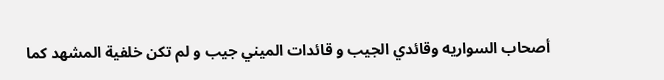أصحاب السواريه وقائدي الجيب و قائدات الميني جيب و لم تكن خلفية المشهد كما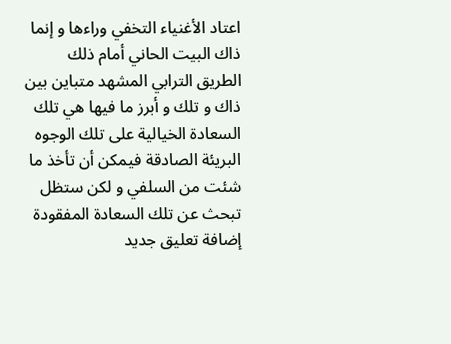اعتاد الأغنياء التخفي وراءها و إنما ذاك البيت الحاني أمام ذلك الطريق الترابي المشهد متباين بين ذاك و تلك و أبرز ما فيها هي تلك السعادة الخيالية على تلك الوجوه البريئة الصادقة فيمكن أن تأخذ ما شئت من السلفي و لكن ستظل تبحث عن تلك السعادة المفقودة
إضافة تعليق جديد